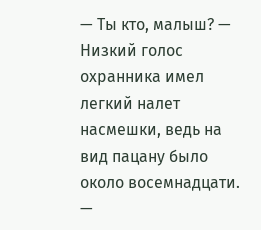— Ты кто, малыш? — Низкий голос охранника имел легкий налет насмешки, ведь на вид пацану было около восемнадцати.
—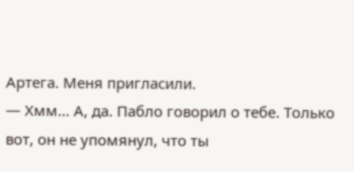Артега. Меня пригласили.
— Хмм… А, да. Пабло говорил о тебе. Только вот, он не упомянул, что ты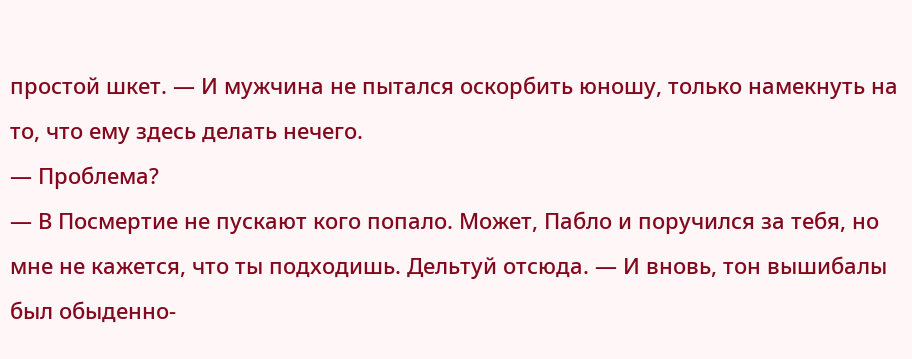простой шкет. — И мужчина не пытался оскорбить юношу, только намекнуть на то, что ему здесь делать нечего.
— Проблема?
— В Посмертие не пускают кого попало. Может, Пабло и поручился за тебя, но мне не кажется, что ты подходишь. Дельтуй отсюда. — И вновь, тон вышибалы был обыденно-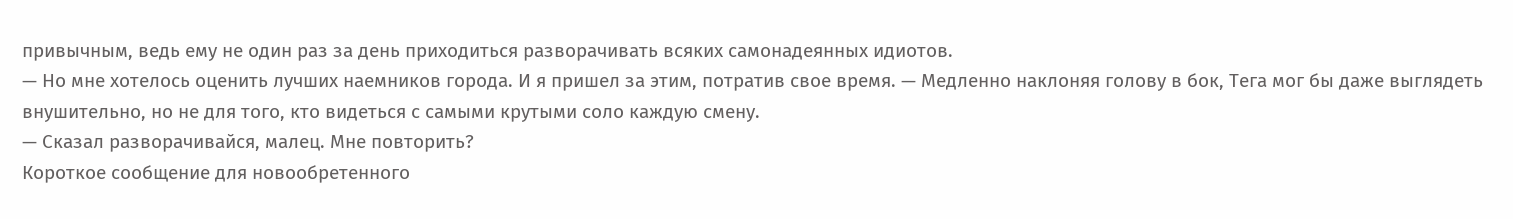привычным, ведь ему не один раз за день приходиться разворачивать всяких самонадеянных идиотов.
— Но мне хотелось оценить лучших наемников города. И я пришел за этим, потратив свое время. — Медленно наклоняя голову в бок, Тега мог бы даже выглядеть внушительно, но не для того, кто видеться с самыми крутыми соло каждую смену.
— Сказал разворачивайся, малец. Мне повторить?
Короткое сообщение для новообретенного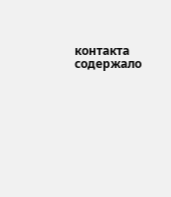контакта содержало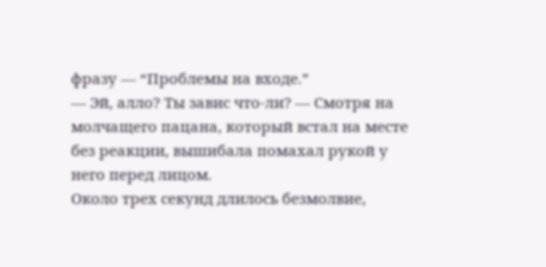фразу — “Проблемы на входе.”
— Эй, алло? Ты завис что-ли? — Смотря на молчащего пацана, который встал на месте без реакции, вышибала помахал рукой у него перед лицом.
Около трех секунд длилось безмолвие,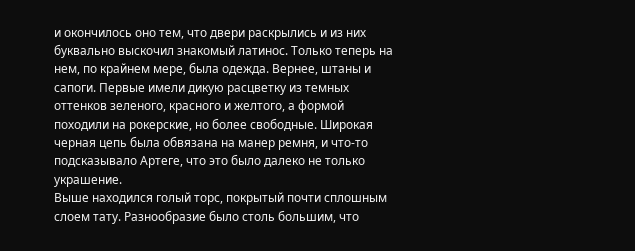и окончилось оно тем, что двери раскрылись и из них буквально выскочил знакомый латинос. Только теперь на нем, по крайнем мере, была одежда. Вернее, штаны и сапоги. Первые имели дикую расцветку из темных оттенков зеленого, красного и желтого, а формой походили на рокерские, но более свободные. Широкая черная цепь была обвязана на манер ремня, и что-то подсказывало Артеге, что это было далеко не только украшение.
Выше находился голый торс, покрытый почти сплошным слоем тату. Разнообразие было столь большим, что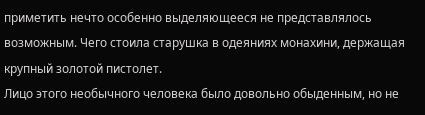приметить нечто особенно выделяющееся не представлялось возможным. Чего стоила старушка в одеяниях монахини, держащая крупный золотой пистолет.
Лицо этого необычного человека было довольно обыденным, но не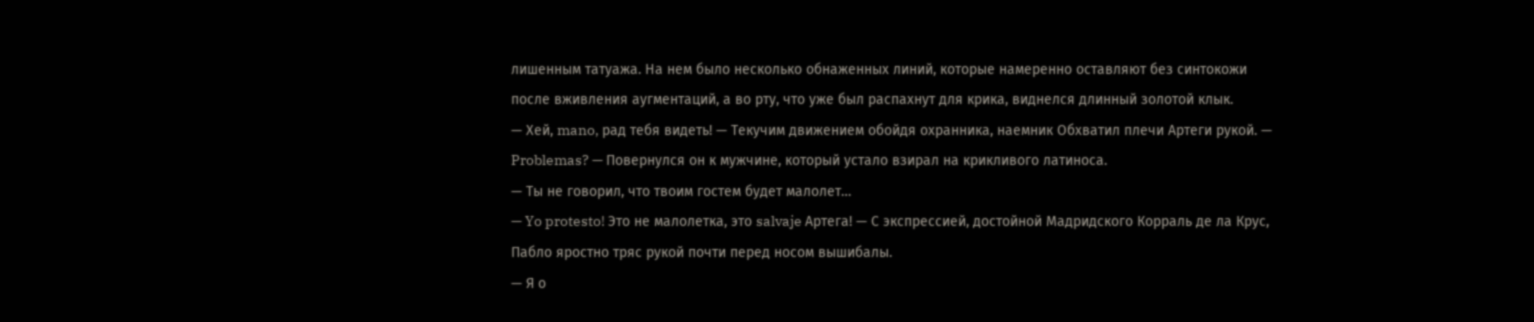лишенным татуажа. На нем было несколько обнаженных линий, которые намеренно оставляют без синтокожи после вживления аугментаций, а во рту, что уже был распахнут для крика, виднелся длинный золотой клык.
— Хей, mano, рад тебя видеть! — Текучим движением обойдя охранника, наемник Обхватил плечи Артеги рукой. — Problemas? — Повернулся он к мужчине, который устало взирал на крикливого латиноса.
— Ты не говорил, что твоим гостем будет малолет…
— Yo protesto! Это не малолетка, это salvaje Артега! — С экспрессией, достойной Мадридского Корраль де ла Крус, Пабло яростно тряс рукой почти перед носом вышибалы.
— Я о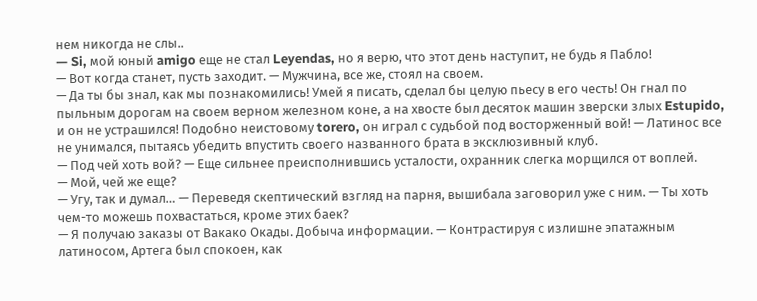нем никогда не слы..
— Si, мой юный amigo еще не стал Leyendas, но я верю, что этот день наступит, не будь я Пабло!
— Вот когда станет, пусть заходит. — Мужчина, все же, стоял на своем.
— Да ты бы знал, как мы познакомились! Умей я писать, сделал бы целую пьесу в его честь! Он гнал по пыльным дорогам на своем верном железном коне, а на хвосте был десяток машин зверски злых Estupido, и он не устрашился! Подобно неистовому torero, он играл с судьбой под восторженный вой! — Латинос все не унимался, пытаясь убедить впустить своего названного брата в эксклюзивный клуб.
— Под чей хоть вой? — Еще сильнее преисполнившись усталости, охранник слегка морщился от воплей.
— Мой, чей же еще?
— Угу, так и думал… — Переведя скептический взгляд на парня, вышибала заговорил уже с ним. — Ты хоть чем-то можешь похвастаться, кроме этих баек?
— Я получаю заказы от Вакако Окады. Добыча информации. — Контрастируя с излишне эпатажным латиносом, Артега был спокоен, как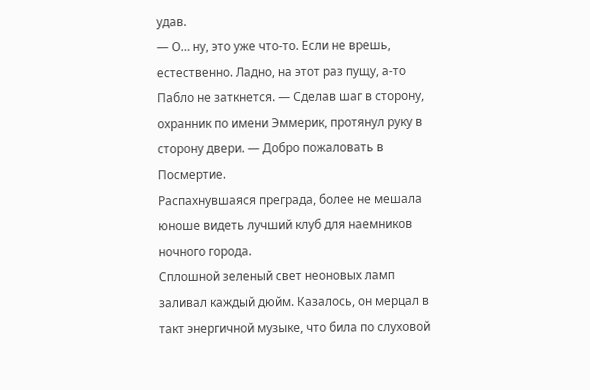удав.
— О… ну, это уже что-то. Если не врешь, естественно. Ладно, на этот раз пущу, а-то Пабло не заткнется. — Сделав шаг в сторону, охранник по имени Эммерик, протянул руку в сторону двери. — Добро пожаловать в Посмертие.
Распахнувшаяся преграда, более не мешала юноше видеть лучший клуб для наемников ночного города.
Сплошной зеленый свет неоновых ламп заливал каждый дюйм. Казалось, он мерцал в такт энергичной музыке, что била по слуховой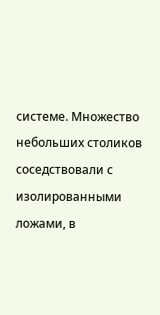системе. Множество небольших столиков соседствовали с изолированными ложами, в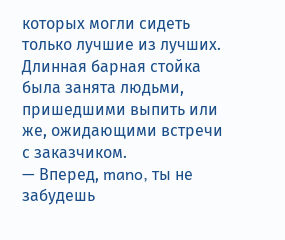которых могли сидеть только лучшие из лучших. Длинная барная стойка была занята людьми, пришедшими выпить или же, ожидающими встречи с заказчиком.
— Вперед, mano, ты не забудешь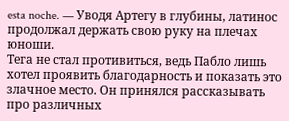esta noche. — Уводя Артегу в глубины, латинос продолжал держать свою руку на плечах юноши.
Тега не стал противиться, ведь Пабло лишь хотел проявить благодарность и показать это злачное место. Он принялся рассказывать про различных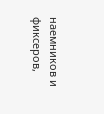наемников и фиксеров,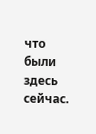что были здесь сейчас.